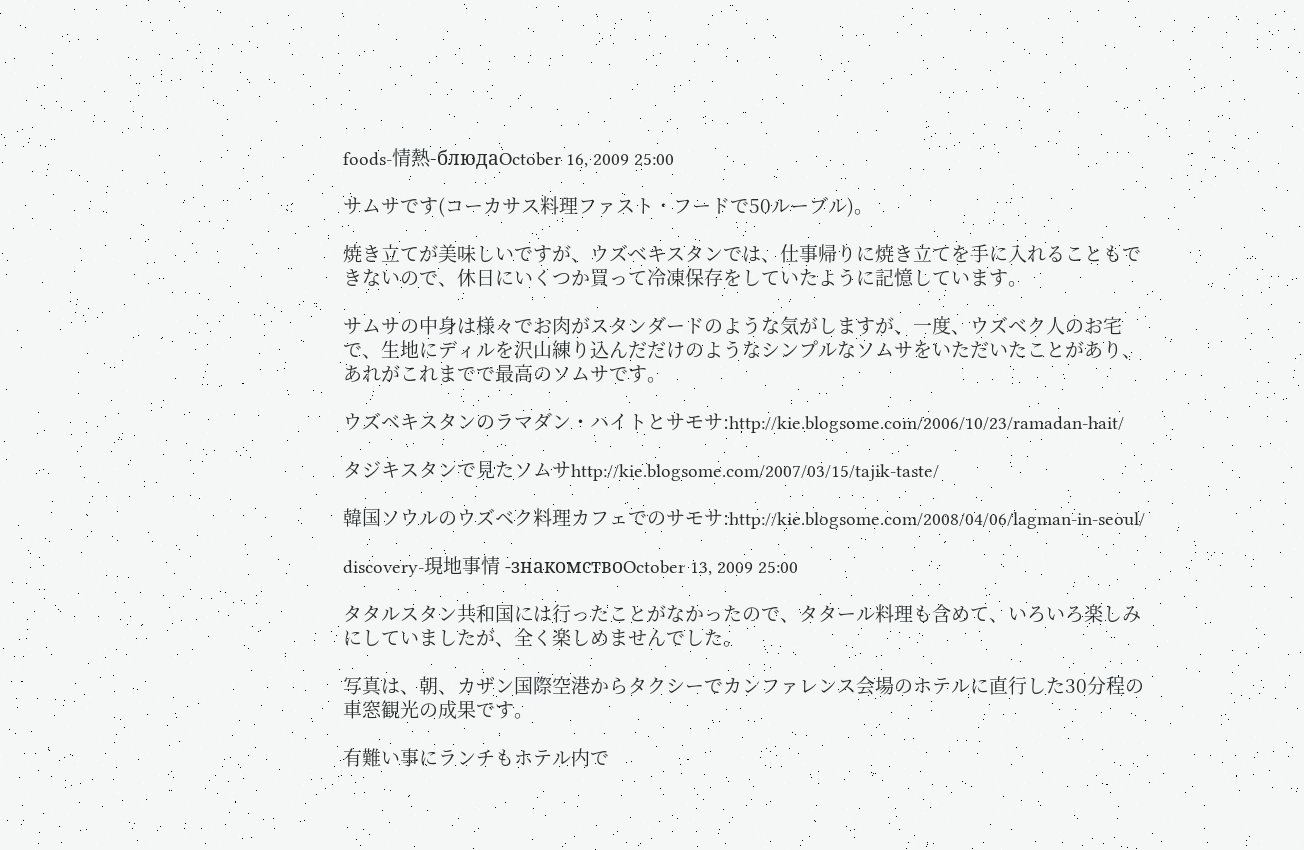foods-情熱-блюдаOctober 16, 2009 25:00

サムサです(コーカサス料理ファスト・フードで50ルーブル)。

焼き立てが美味しいですが、ウズベキスタンでは、仕事帰りに焼き立てを手に入れることもできないので、休日にいくつか買って冷凍保存をしていたように記憶しています。

サムサの中身は様々でお肉がスタンダードのような気がしますが、一度、ウズベク人のお宅で、生地にディルを沢山練り込んだだけのようなシンプルなソムサをいただいたことがあり、あれがこれまでで最高のソムサです。

ウズベキスタンのラマダン・ハイトとサモサ:http://kie.blogsome.com/2006/10/23/ramadan-hait/

タジキスタンで見たソムサhttp://kie.blogsome.com/2007/03/15/tajik-taste/

韓国ソウルのウズベク料理カフェでのサモサ:http://kie.blogsome.com/2008/04/06/lagman-in-seoul/

discovery-現地事情 -знакомствоOctober 13, 2009 25:00

タタルスタン共和国には行ったことがなかったので、タタール料理も含めて、いろいろ楽しみにしていましたが、全く楽しめませんでした。

写真は、朝、カザン国際空港からタクシーでカンファレンス会場のホテルに直行した30分程の車窓観光の成果です。

有難い事にランチもホテル内で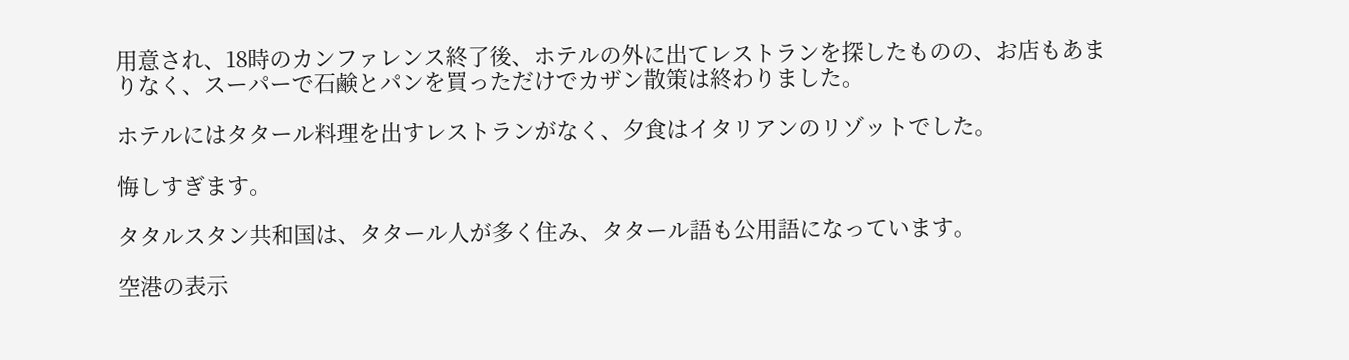用意され、18時のカンファレンス終了後、ホテルの外に出てレストランを探したものの、お店もあまりなく、スーパーで石鹸とパンを買っただけでカザン散策は終わりました。

ホテルにはタタール料理を出すレストランがなく、夕食はイタリアンのリゾットでした。

悔しすぎます。

タタルスタン共和国は、タタール人が多く住み、タタール語も公用語になっています。

空港の表示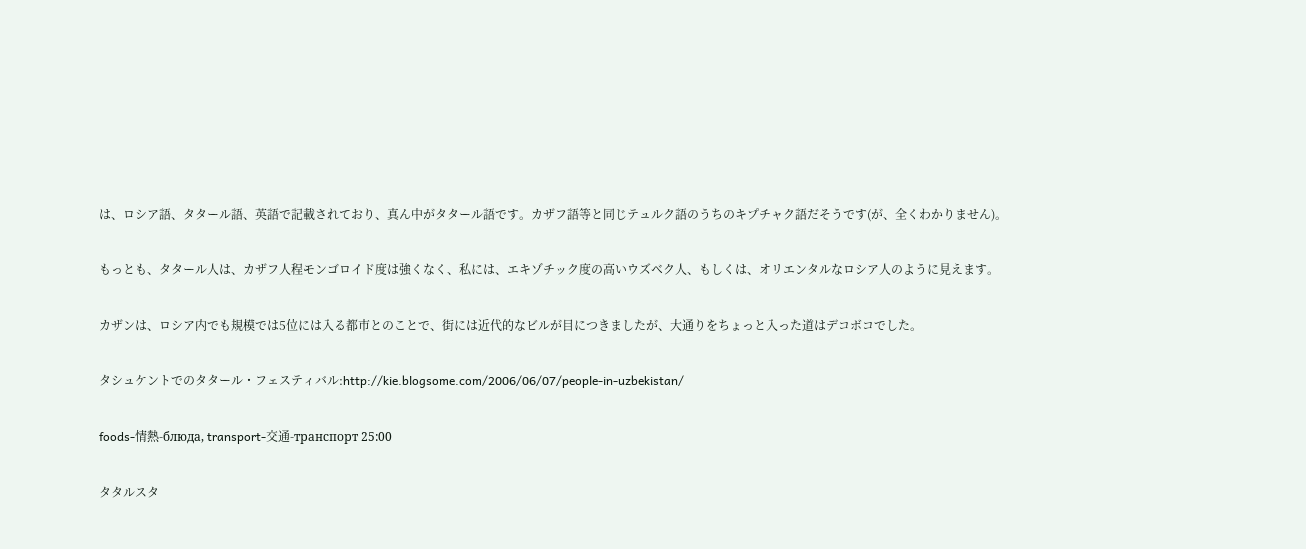は、ロシア語、タタール語、英語で記載されており、真ん中がタタール語です。カザフ語等と同じテュルク語のうちのキプチャク語だそうです(が、全くわかりません)。

もっとも、タタール人は、カザフ人程モンゴロイド度は強くなく、私には、エキゾチック度の高いウズベク人、もしくは、オリエンタルなロシア人のように見えます。

カザンは、ロシア内でも規模では5位には入る都市とのことで、街には近代的なビルが目につきましたが、大通りをちょっと入った道はデコボコでした。

タシュケントでのタタール・フェスティバル:http://kie.blogsome.com/2006/06/07/people-in-uzbekistan/

foods-情熱-блюда, transport-交通-транспорт 25:00

タタルスタ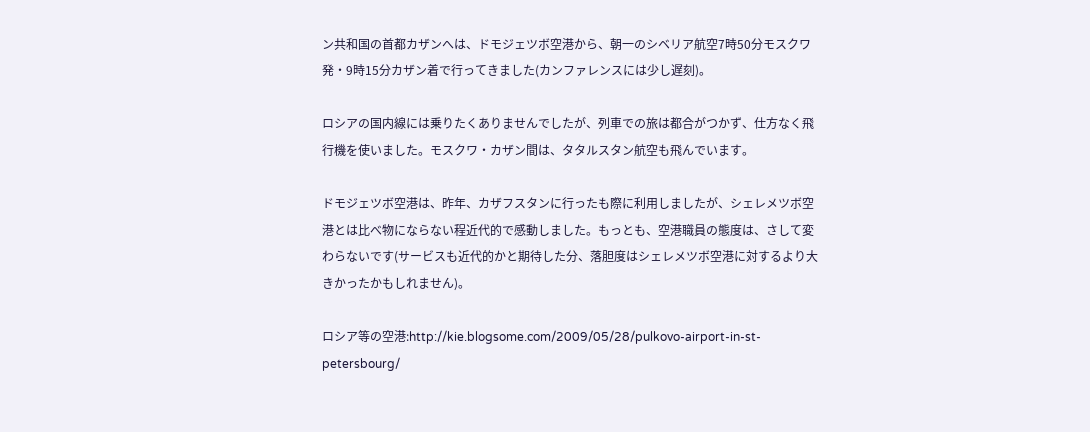ン共和国の首都カザンへは、ドモジェツボ空港から、朝一のシベリア航空7時50分モスクワ発・9時15分カザン着で行ってきました(カンファレンスには少し遅刻)。

ロシアの国内線には乗りたくありませんでしたが、列車での旅は都合がつかず、仕方なく飛行機を使いました。モスクワ・カザン間は、タタルスタン航空も飛んでいます。

ドモジェツボ空港は、昨年、カザフスタンに行ったも際に利用しましたが、シェレメツボ空港とは比べ物にならない程近代的で感動しました。もっとも、空港職員の態度は、さして変わらないです(サービスも近代的かと期待した分、落胆度はシェレメツボ空港に対するより大きかったかもしれません)。

ロシア等の空港:http://kie.blogsome.com/2009/05/28/pulkovo-airport-in-st-petersbourg/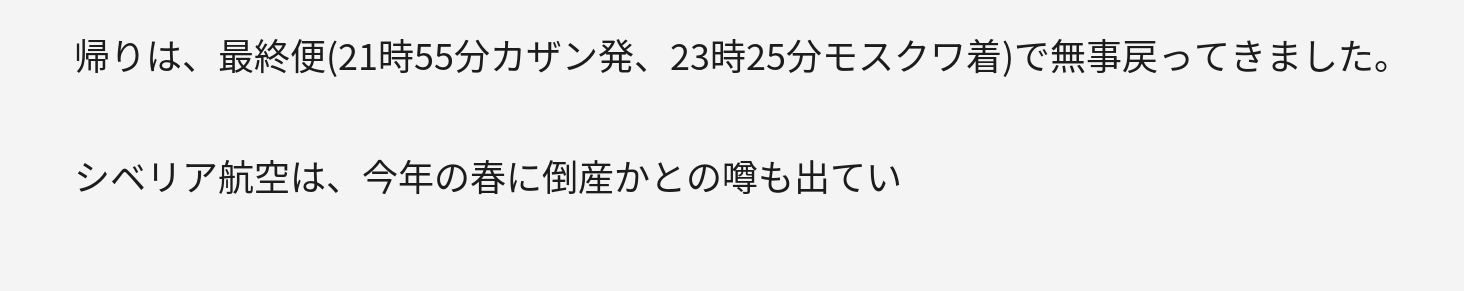帰りは、最終便(21時55分カザン発、23時25分モスクワ着)で無事戻ってきました。

シベリア航空は、今年の春に倒産かとの噂も出てい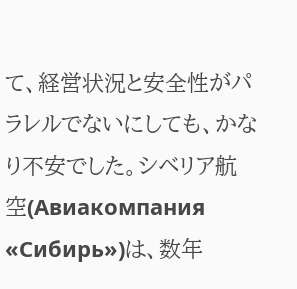て、経営状況と安全性がパラレルでないにしても、かなり不安でした。シベリア航空(Авиакомпания «Сибирь»)は、数年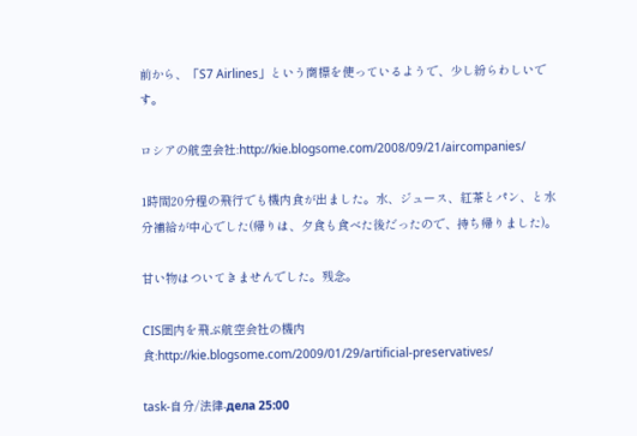前から、「S7 Airlines」という商標を使っているようで、少し紛らわしいです。

ロシアの航空会社:http://kie.blogsome.com/2008/09/21/aircompanies/

1時間20分程の飛行でも機内食が出ました。水、ジュース、紅茶とパン、と水分補給が中心でした(帰りは、夕食も食べた後だったので、持ち帰りました)。

甘い物はついてきませんでした。残念。

CIS圏内を飛ぶ航空会社の機内食:http://kie.blogsome.com/2009/01/29/artificial-preservatives/

task-自分/法律-дела 25:00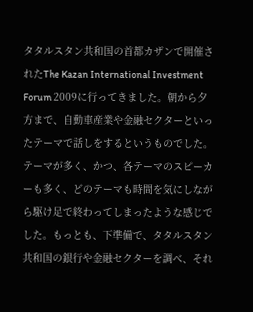タタルスタン共和国の首都カザンで開催されたThe Kazan International Investment Forum 2009に行ってきました。朝から夕方まで、自動車産業や金融セクターといったテーマで話しをするというものでした。テーマが多く、かつ、各テーマのスピーカーも多く、どのテーマも時間を気にしながら駆け足で終わってしまったような感じでした。もっとも、下準備で、タタルスタン共和国の銀行や金融セクターを調べ、それ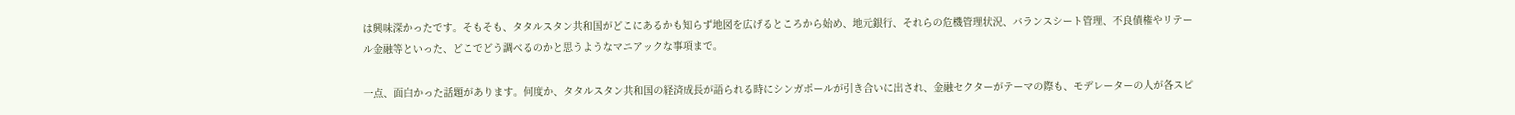は興味深かったです。そもそも、タタルスタン共和国がどこにあるかも知らず地図を広げるところから始め、地元銀行、それらの危機管理状況、バランスシート管理、不良債権やリテール金融等といった、どこでどう調べるのかと思うようなマニアックな事項まで。

一点、面白かった話題があります。何度か、タタルスタン共和国の経済成長が語られる時にシンガポールが引き合いに出され、金融セクターがテーマの際も、モデレーターの人が各スピ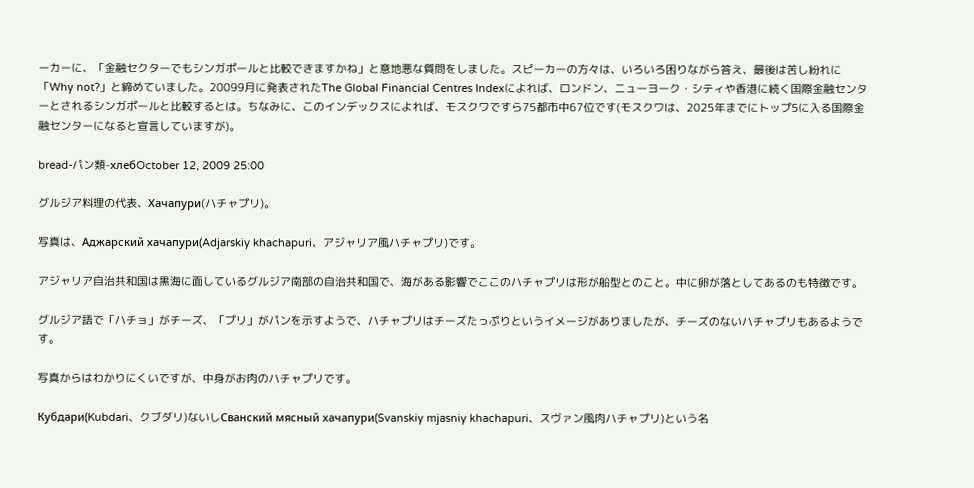ーカーに、「金融セクターでもシンガポールと比較できますかね」と意地悪な質問をしました。スピーカーの方々は、いろいろ困りながら答え、最後は苦し紛れに「Why not?」と締めていました。20099月に発表されたThe Global Financial Centres Indexによれば、ロンドン、ニューヨーク・シティや香港に続く国際金融センターとされるシンガポールと比較するとは。ちなみに、このインデックスによれば、モスクワですら75都市中67位です(モスクワは、2025年までにトップ5に入る国際金融センターになると宣言していますが)。

bread-パン類-хлебOctober 12, 2009 25:00

グルジア料理の代表、Хачапури(ハチャプリ)。

写真は、Аджарский хачапури(Adjarskiy khachapuri、アジャリア風ハチャプリ)です。

アジャリア自治共和国は黒海に面しているグルジア南部の自治共和国で、海がある影響でここのハチャプリは形が船型とのこと。中に卵が落としてあるのも特徴です。

グルジア語で「ハチョ」がチーズ、「プリ」がパンを示すようで、ハチャプリはチーズたっぷりというイメージがありましたが、チーズのないハチャプリもあるようです。

写真からはわかりにくいですが、中身がお肉のハチャプリです。

Кубдари(Kubdari、クブダリ)ないしСванский мясный хачапури(Svanskiy mjasniy khachapuri、スヴァン風肉ハチャプリ)という名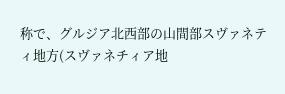称で、グルジア北西部の山間部スヴァネティ地方(スヴァネチィア地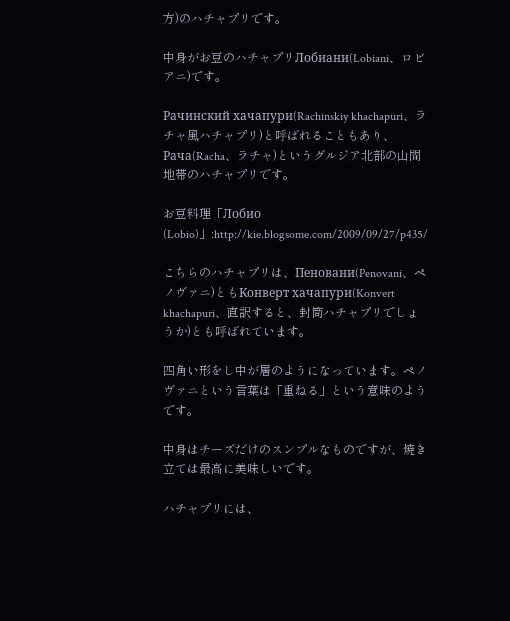方)のハチャプリです。

中身がお豆のハチャプリЛобиани(Lobiani、ロビアニ)です。

Рачинский хачапури(Rachinskiy khachapuri、ラチャ風ハチャプリ)と呼ばれることもあり、Рача(Racha、ラチャ)というグルジア北部の山間地帯のハチャプリです。

お豆料理「Лобио (Lobio)」:http://kie.blogsome.com/2009/09/27/p435/

こちらのハチャプリは、Пеновани(Penovani、ペノヴァニ)ともКонверт хачапури(Konvert khachapuri、直訳すると、封筒ハチャプリでしょうか)とも呼ばれています。

四角い形をし中が層のようになっています。ペノヴァニという言葉は「重ねる」という意味のようです。

中身はチーズだけのスンプルなものですが、焼き立ては最高に美味しいです。

ハチャプリには、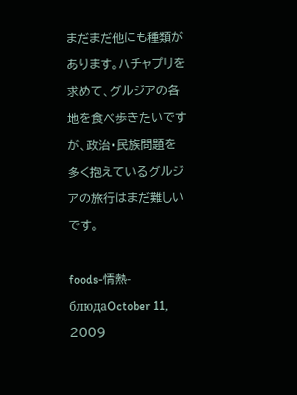まだまだ他にも種類があります。ハチャプリを求めて、グルジアの各地を食べ歩きたいですが、政治・民族問題を多く抱えているグルジアの旅行はまだ難しいです。

foods-情熱-блюдаOctober 11, 2009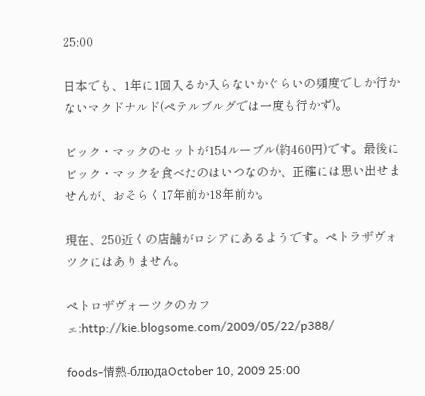25:00

日本でも、1年に1回入るか入らないかぐらいの頻度でしか行かないマクドナルド(ペテルブルグでは一度も行かず)。

ビック・マックのセットが154ルーブル(約460円)です。最後にビック・マックを食べたのはいつなのか、正確には思い出せませんが、おそらく17年前か18年前か。

現在、250近くの店舗がロシアにあるようです。ペトラザヴォツクにはありません。

ペトロザヴォーツクのカフェ:http://kie.blogsome.com/2009/05/22/p388/

foods-情熱-блюдаOctober 10, 2009 25:00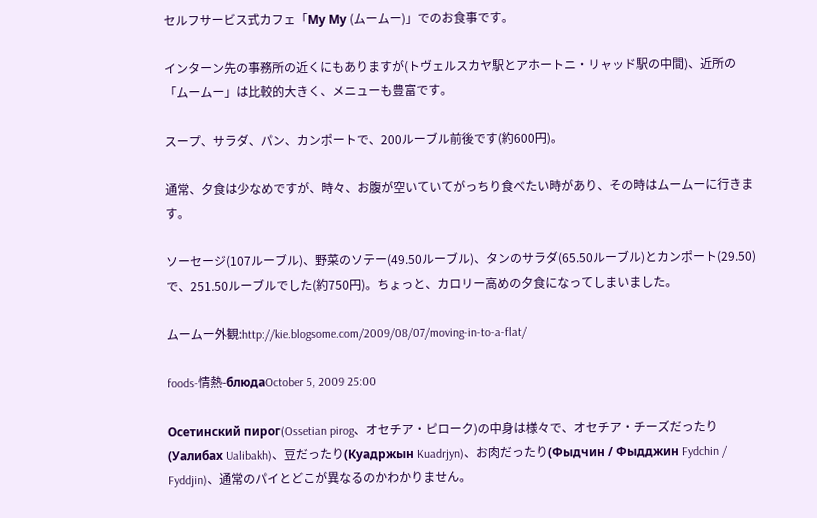セルフサービス式カフェ「Му Му (ムームー)」でのお食事です。

インターン先の事務所の近くにもありますが(トヴェルスカヤ駅とアホートニ・リャッド駅の中間)、近所の「ムームー」は比較的大きく、メニューも豊富です。

スープ、サラダ、パン、カンポートで、200ルーブル前後です(約600円)。

通常、夕食は少なめですが、時々、お腹が空いていてがっちり食べたい時があり、その時はムームーに行きます。

ソーセージ(107ルーブル)、野菜のソテー(49.50ルーブル)、タンのサラダ(65.50ルーブル)とカンポート(29.50)で、251.50ルーブルでした(約750円)。ちょっと、カロリー高めの夕食になってしまいました。

ムームー外観:http://kie.blogsome.com/2009/08/07/moving-in-to-a-flat/

foods-情熱-блюдаOctober 5, 2009 25:00

Осетинский пирог(Ossetian pirog、オセチア・ピローク)の中身は様々で、オセチア・チーズだったり(Уалибах Ualibakh)、豆だったり(Куадржын Kuadrjyn)、お肉だったり(Фыдчин / Фыдджин Fydchin / Fyddjin)、通常のパイとどこが異なるのかわかりません。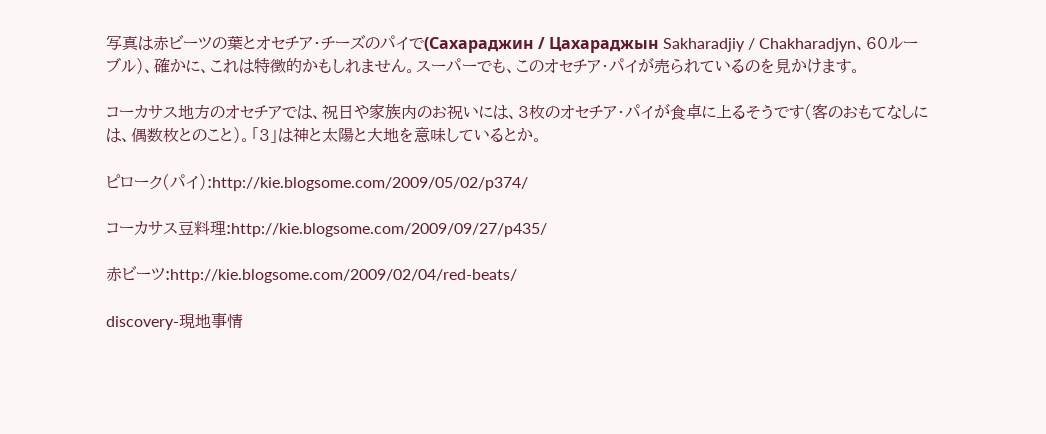写真は赤ビーツの葉とオセチア・チーズのパイで(Сахараджин / Цахараджын Sakharadjiy / Chakharadjyn、60ルーブル)、確かに、これは特徴的かもしれません。スーパーでも、このオセチア・パイが売られているのを見かけます。

コーカサス地方のオセチアでは、祝日や家族内のお祝いには、3枚のオセチア・パイが食卓に上るそうです(客のおもてなしには、偶数枚とのこと)。「3」は神と太陽と大地を意味しているとか。

ピローク(パイ):http://kie.blogsome.com/2009/05/02/p374/

コーカサス豆料理:http://kie.blogsome.com/2009/09/27/p435/

赤ビーツ:http://kie.blogsome.com/2009/02/04/red-beats/

discovery-現地事情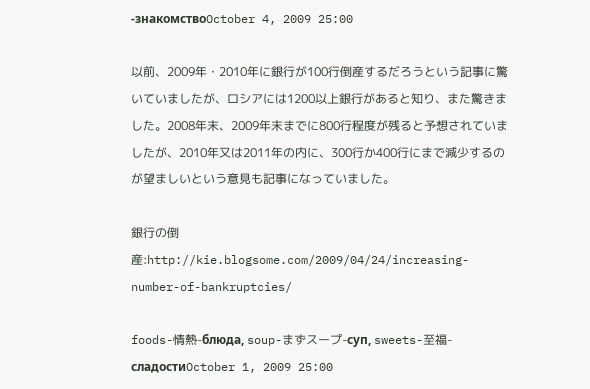-знакомствоOctober 4, 2009 25:00

以前、2009年・2010年に銀行が100行倒産するだろうという記事に驚いていましたが、ロシアには1200以上銀行があると知り、また驚きました。2008年末、2009年末までに800行程度が残ると予想されていましたが、2010年又は2011年の内に、300行か400行にまで減少するのが望ましいという意見も記事になっていました。

銀行の倒産:http://kie.blogsome.com/2009/04/24/increasing-number-of-bankruptcies/

foods-情熱-блюда, soup-まずスープ-суп, sweets-至福-сладостиOctober 1, 2009 25:00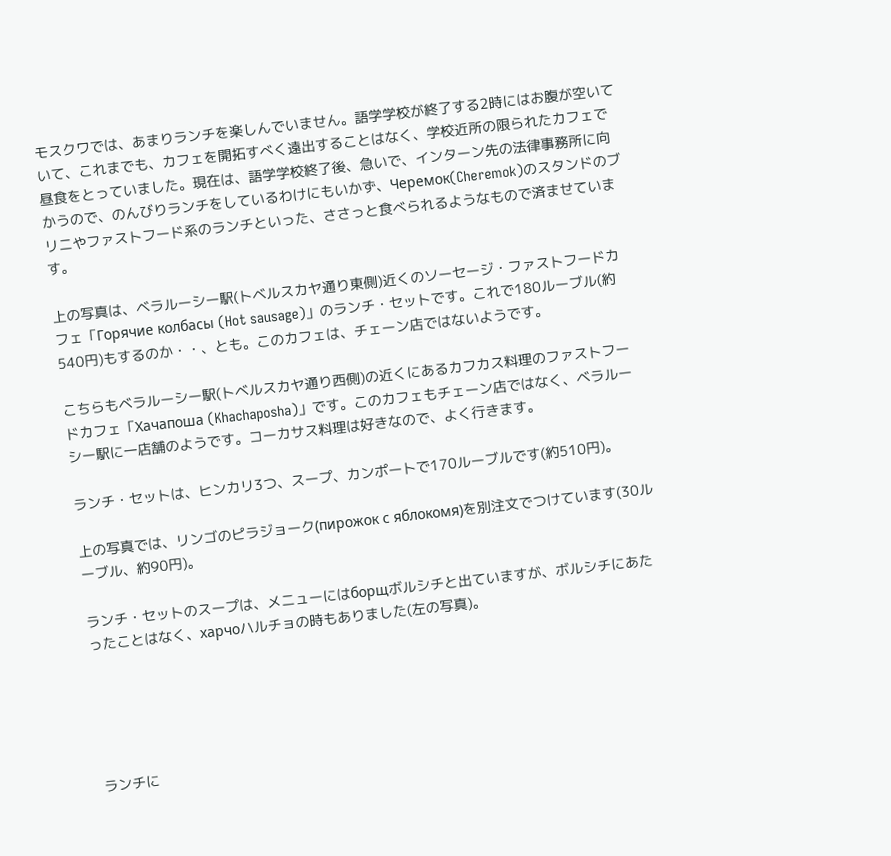モスクワでは、あまりランチを楽しんでいません。語学学校が終了する2時にはお腹が空いていて、これまでも、カフェを開拓すべく遠出することはなく、学校近所の限られたカフェで昼食をとっていました。現在は、語学学校終了後、急いで、インターン先の法律事務所に向かうので、のんびりランチをしているわけにもいかず、Черемок(Cheremok)のスタンドのブリニやファストフード系のランチといった、ささっと食べられるようなもので済ませています。

上の写真は、ベラルーシー駅(トベルスカヤ通り東側)近くのソーセージ・ファストフードカフェ「Горячие колбасы (Hot sausage)」のランチ・セットです。これで180ルーブル(約540円)もするのか・・、とも。このカフェは、チェーン店ではないようです。

こちらもベラルーシー駅(トベルスカヤ通り西側)の近くにあるカフカス料理のファストフードカフェ「Хачапоша (Khachaposha)」です。このカフェもチェーン店ではなく、ベラルーシー駅に一店舗のようです。コーカサス料理は好きなので、よく行きます。

ランチ・セットは、ヒンカリ3つ、スープ、カンポートで170ルーブルです(約510円)。

上の写真では、リンゴのピラジョーク(пирожок с яблокомя)を別注文でつけています(30ルーブル、約90円)。

ランチ・セットのスープは、メニューにはборщボルシチと出ていますが、ボルシチにあたったことはなく、харчоハルチョの時もありました(左の写真)。





ランチに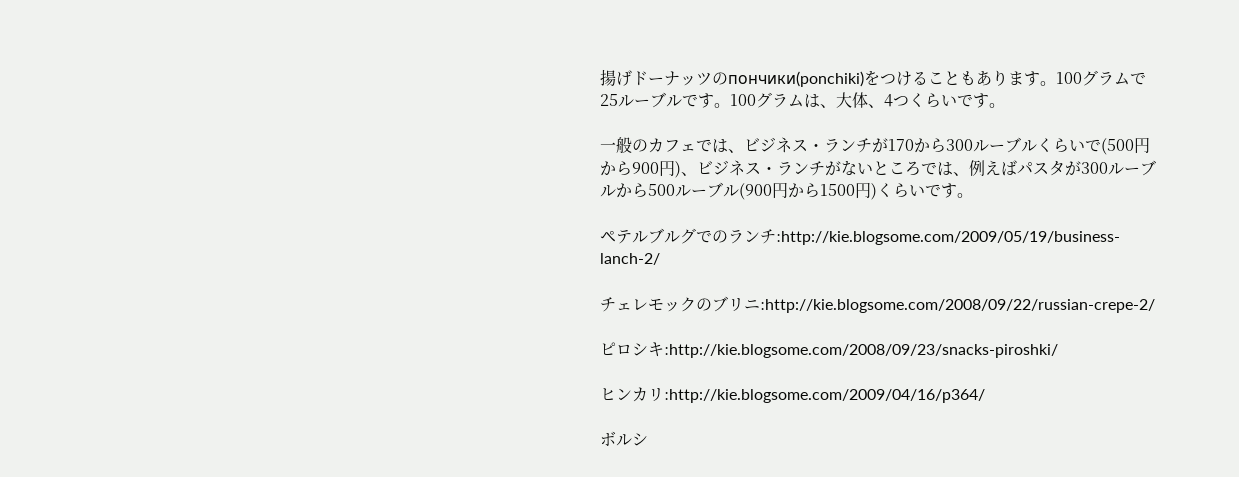揚げドーナッツのпончики(ponchiki)をつけることもあります。100グラムで25ルーブルです。100グラムは、大体、4つくらいです。

一般のカフェでは、ビジネス・ランチが170から300ルーブルくらいで(500円から900円)、ビジネス・ランチがないところでは、例えばパスタが300ルーブルから500ルーブル(900円から1500円)くらいです。

ペテルブルグでのランチ:http://kie.blogsome.com/2009/05/19/business-lanch-2/

チェレモックのブリニ:http://kie.blogsome.com/2008/09/22/russian-crepe-2/

ピロシキ:http://kie.blogsome.com/2008/09/23/snacks-piroshki/

ヒンカリ:http://kie.blogsome.com/2009/04/16/p364/

ボルシ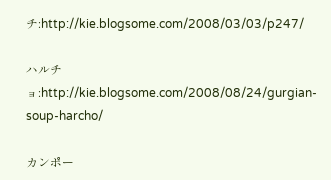チ:http://kie.blogsome.com/2008/03/03/p247/

ハルチョ:http://kie.blogsome.com/2008/08/24/gurgian-soup-harcho/

カンポー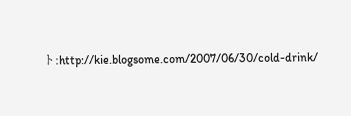ト:http://kie.blogsome.com/2007/06/30/cold-drink/